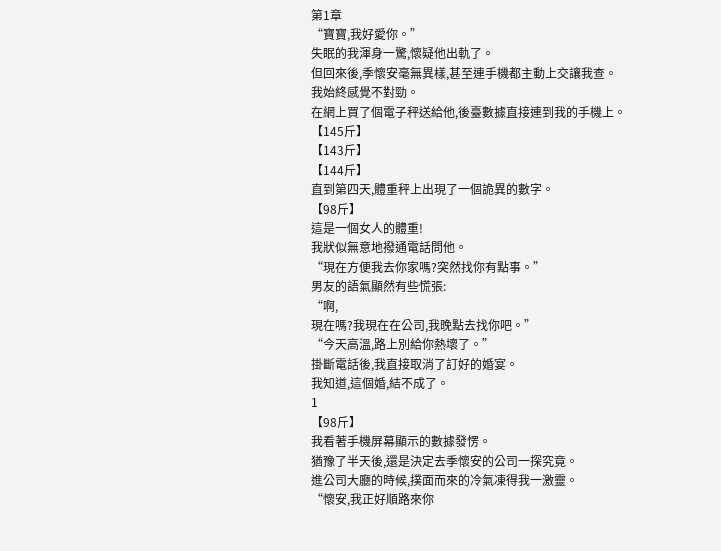第1章
“寶寶,我好愛你。”
失眠的我渾身一驚,懷疑他出軌了。
但回來後,季懷安毫無異樣,甚至連手機都主動上交讓我查。
我始終感覺不對勁。
在網上買了個電子秤送給他,後臺數據直接連到我的手機上。
【145斤】
【143斤】
【144斤】
直到第四天,體重秤上出現了一個詭異的數字。
【98斤】
這是一個女人的體重!
我狀似無意地撥通電話問他。
“現在方便我去你家嗎?突然找你有點事。”
男友的語氣顯然有些慌張:
“啊,
現在嗎?我現在在公司,我晚點去找你吧。”
“今天高溫,路上別給你熱壞了。”
掛斷電話後,我直接取消了訂好的婚宴。
我知道,這個婚,結不成了。
1
【98斤】
我看著手機屏幕顯示的數據發愣。
猶豫了半天後,還是決定去季懷安的公司一探究竟。
進公司大廳的時候,撲面而來的冷氣凍得我一激靈。
“懷安,我正好順路來你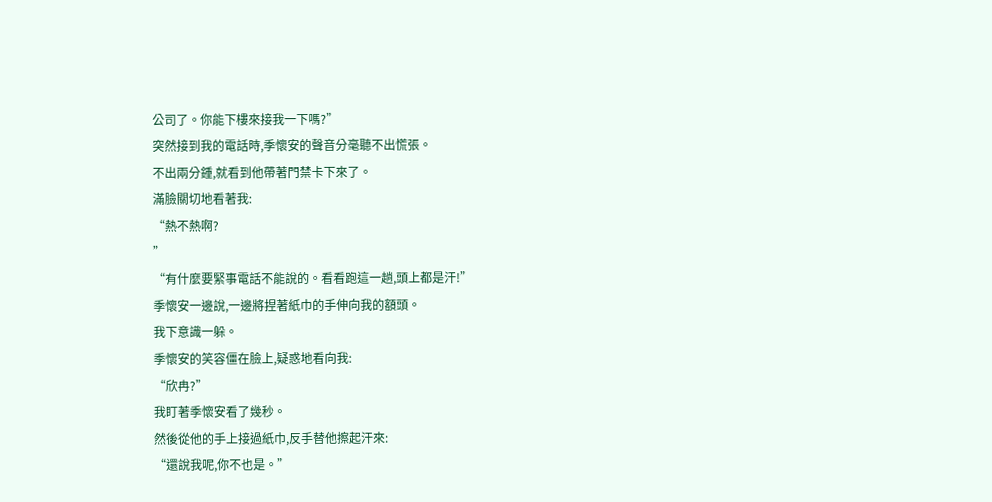公司了。你能下樓來接我一下嗎?”
突然接到我的電話時,季懷安的聲音分毫聽不出慌張。
不出兩分鍾,就看到他帶著門禁卡下來了。
滿臉關切地看著我:
“熱不熱啊?
”
“有什麼要緊事電話不能說的。看看跑這一趟,頭上都是汗!”
季懷安一邊說,一邊將捏著紙巾的手伸向我的額頭。
我下意識一躲。
季懷安的笑容僵在臉上,疑惑地看向我:
“欣冉?”
我盯著季懷安看了幾秒。
然後從他的手上接過紙巾,反手替他擦起汗來:
“還說我呢,你不也是。”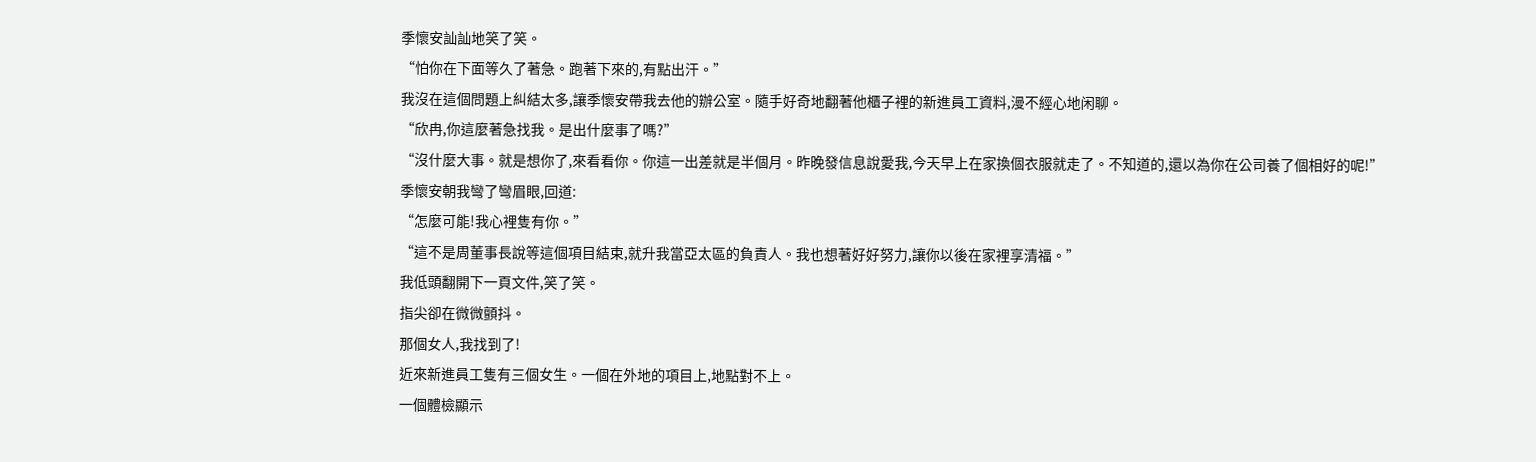季懷安訕訕地笑了笑。
“怕你在下面等久了著急。跑著下來的,有點出汗。”
我沒在這個問題上糾結太多,讓季懷安帶我去他的辦公室。隨手好奇地翻著他櫃子裡的新進員工資料,漫不經心地闲聊。
“欣冉,你這麼著急找我。是出什麼事了嗎?”
“沒什麼大事。就是想你了,來看看你。你這一出差就是半個月。昨晚發信息說愛我,今天早上在家換個衣服就走了。不知道的,還以為你在公司養了個相好的呢!”
季懷安朝我彎了彎眉眼,回道:
“怎麼可能!我心裡隻有你。”
“這不是周董事長說等這個項目結束,就升我當亞太區的負責人。我也想著好好努力,讓你以後在家裡享清福。”
我低頭翻開下一頁文件,笑了笑。
指尖卻在微微顫抖。
那個女人,我找到了!
近來新進員工隻有三個女生。一個在外地的項目上,地點對不上。
一個體檢顯示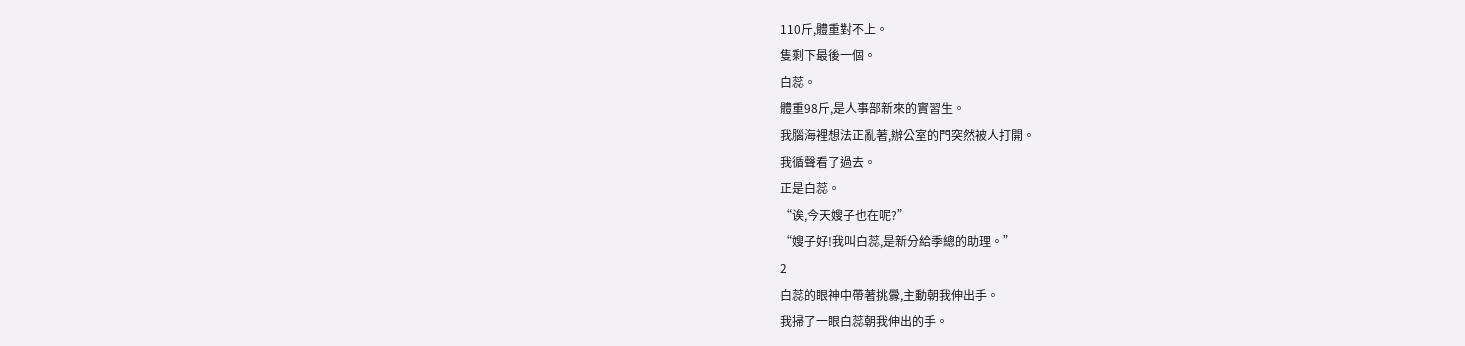110斤,體重對不上。
隻剩下最後一個。
白蕊。
體重98斤,是人事部新來的實習生。
我腦海裡想法正亂著,辦公室的門突然被人打開。
我循聲看了過去。
正是白蕊。
“诶,今天嫂子也在呢?”
“嫂子好!我叫白蕊,是新分給季總的助理。”
2
白蕊的眼神中帶著挑釁,主動朝我伸出手。
我掃了一眼白蕊朝我伸出的手。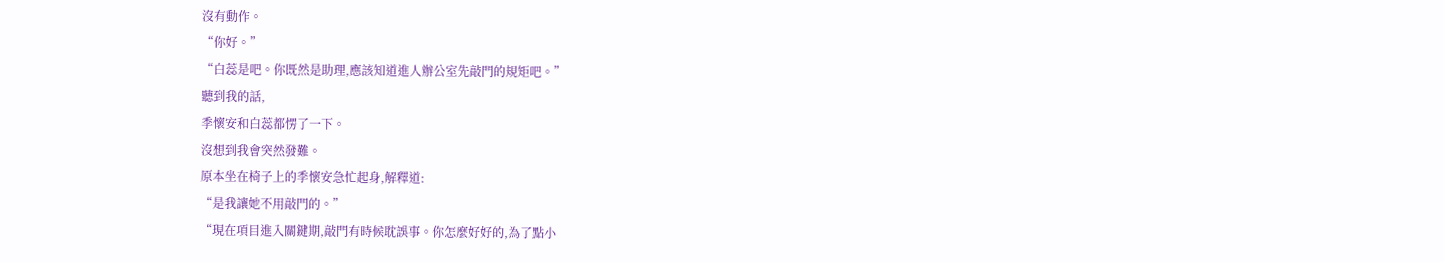沒有動作。
“你好。”
“白蕊是吧。你既然是助理,應該知道進人辦公室先敲門的規矩吧。”
聽到我的話,
季懷安和白蕊都愣了一下。
沒想到我會突然發難。
原本坐在椅子上的季懷安急忙起身,解釋道:
“是我讓她不用敲門的。”
“現在項目進入關鍵期,敲門有時候耽誤事。你怎麼好好的,為了點小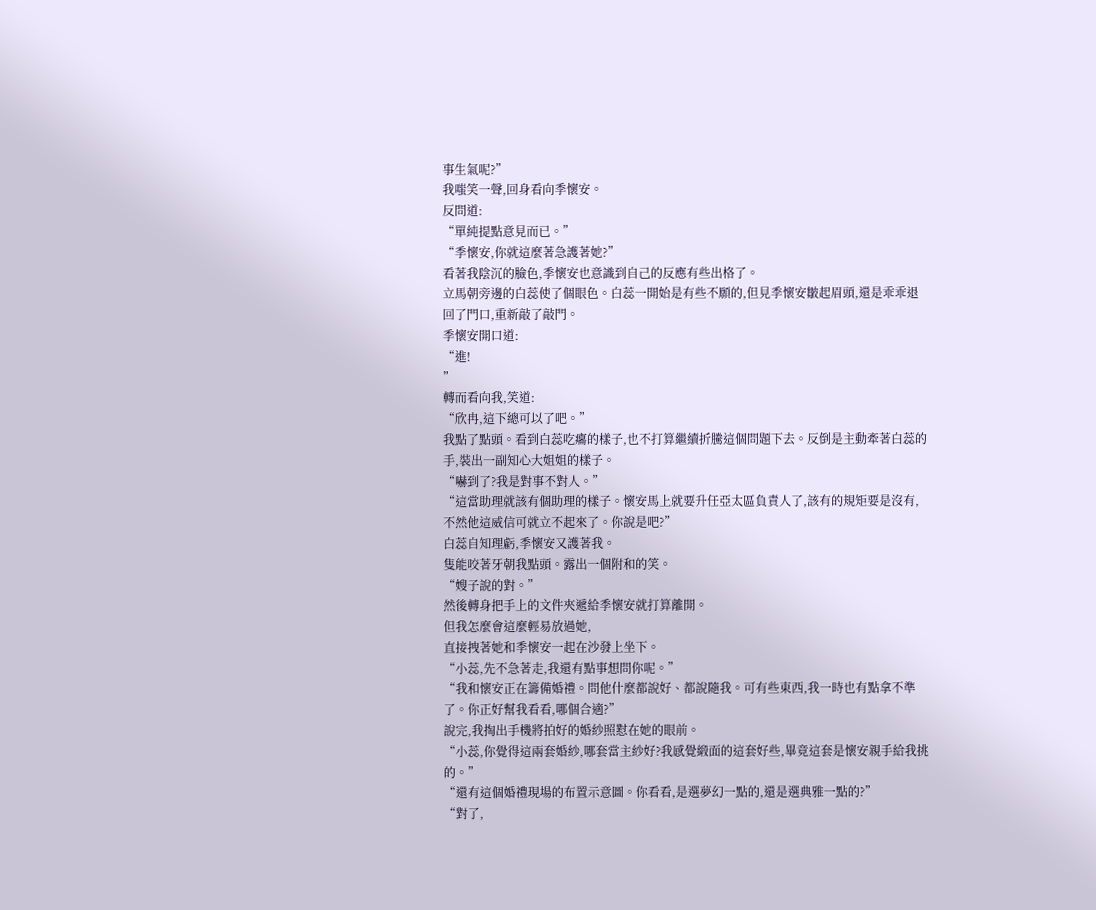事生氣呢?”
我嗤笑一聲,回身看向季懷安。
反問道:
“單純提點意見而已。”
“季懷安,你就這麼著急護著她?”
看著我陰沉的臉色,季懷安也意識到自己的反應有些出格了。
立馬朝旁邊的白蕊使了個眼色。白蕊一開始是有些不願的,但見季懷安皺起眉頭,還是乖乖退回了門口,重新敲了敲門。
季懷安開口道:
“進!
”
轉而看向我,笑道:
“欣冉,這下總可以了吧。”
我點了點頭。看到白蕊吃癟的樣子,也不打算繼續折騰這個問題下去。反倒是主動牽著白蕊的手,裝出一副知心大姐姐的樣子。
“嚇到了?我是對事不對人。”
“這當助理就該有個助理的樣子。懷安馬上就要升任亞太區負責人了,該有的規矩要是沒有,不然他這威信可就立不起來了。你說是吧?”
白蕊自知理虧,季懷安又護著我。
隻能咬著牙朝我點頭。露出一個附和的笑。
“嫂子說的對。”
然後轉身把手上的文件夾遞給季懷安就打算離開。
但我怎麼會這麼輕易放過她,
直接拽著她和季懷安一起在沙發上坐下。
“小蕊,先不急著走,我還有點事想問你呢。”
“我和懷安正在籌備婚禮。問他什麼都說好、都說隨我。可有些東西,我一時也有點拿不準了。你正好幫我看看,哪個合適?”
說完,我掏出手機將拍好的婚紗照懟在她的眼前。
“小蕊,你覺得這兩套婚紗,哪套當主紗好?我感覺緞面的這套好些,畢竟這套是懷安親手給我挑的。”
“還有這個婚禮現場的布置示意圖。你看看,是選夢幻一點的,還是選典雅一點的?”
“對了,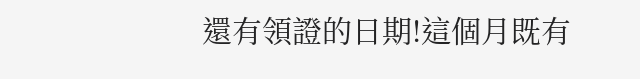還有領證的日期!這個月既有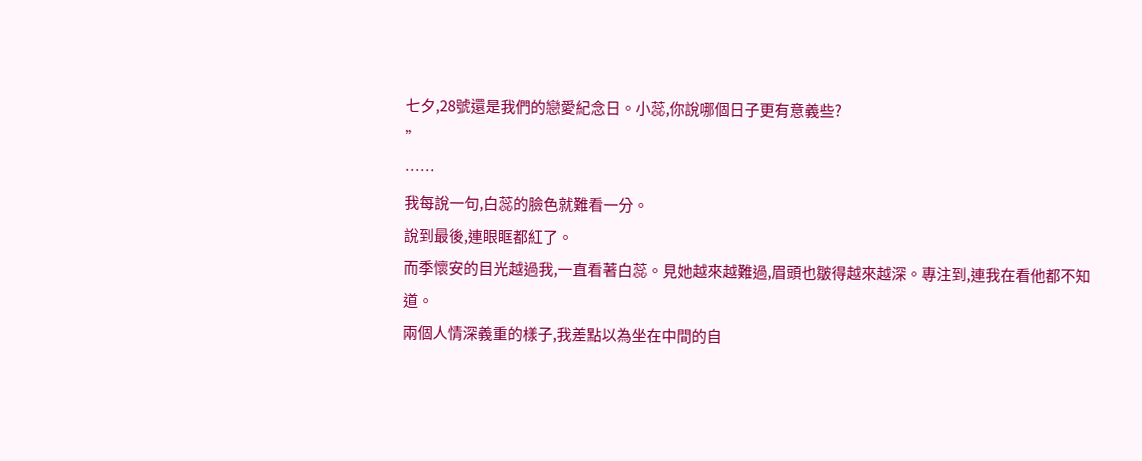七夕,28號還是我們的戀愛紀念日。小蕊,你說哪個日子更有意義些?
”
……
我每說一句,白蕊的臉色就難看一分。
說到最後,連眼眶都紅了。
而季懷安的目光越過我,一直看著白蕊。見她越來越難過,眉頭也皺得越來越深。專注到,連我在看他都不知道。
兩個人情深義重的樣子,我差點以為坐在中間的自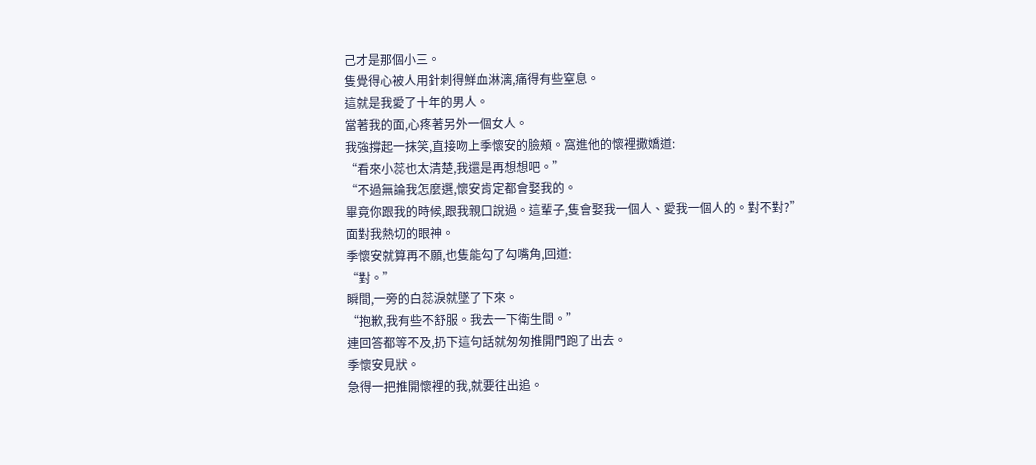己才是那個小三。
隻覺得心被人用針刺得鮮血淋漓,痛得有些窒息。
這就是我愛了十年的男人。
當著我的面,心疼著另外一個女人。
我強撐起一抹笑,直接吻上季懷安的臉頰。窩進他的懷裡撒嬌道:
“看來小蕊也太清楚,我還是再想想吧。”
“不過無論我怎麼選,懷安肯定都會娶我的。
畢竟你跟我的時候,跟我親口說過。這輩子,隻會娶我一個人、愛我一個人的。對不對?”
面對我熱切的眼神。
季懷安就算再不願,也隻能勾了勾嘴角,回道:
“對。”
瞬間,一旁的白蕊淚就墜了下來。
“抱歉,我有些不舒服。我去一下衛生間。”
連回答都等不及,扔下這句話就匆匆推開門跑了出去。
季懷安見狀。
急得一把推開懷裡的我,就要往出追。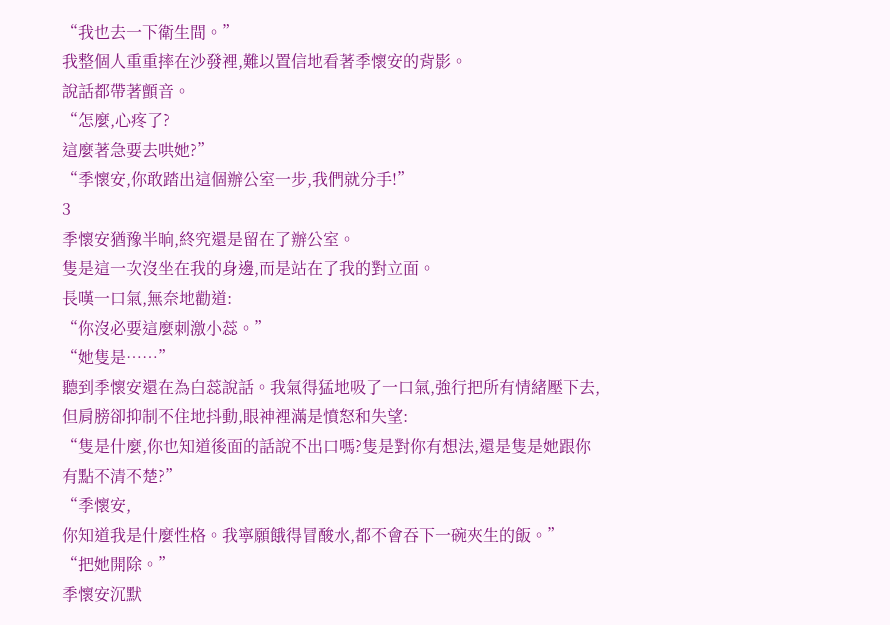“我也去一下衛生間。”
我整個人重重摔在沙發裡,難以置信地看著季懷安的背影。
說話都帶著顫音。
“怎麼,心疼了?
這麼著急要去哄她?”
“季懷安,你敢踏出這個辦公室一步,我們就分手!”
3
季懷安猶豫半晌,終究還是留在了辦公室。
隻是這一次沒坐在我的身邊,而是站在了我的對立面。
長嘆一口氣,無奈地勸道:
“你沒必要這麼刺激小蕊。”
“她隻是……”
聽到季懷安還在為白蕊說話。我氣得猛地吸了一口氣,強行把所有情緒壓下去,但肩膀卻抑制不住地抖動,眼神裡滿是憤怒和失望:
“隻是什麼,你也知道後面的話說不出口嗎?隻是對你有想法,還是隻是她跟你有點不清不楚?”
“季懷安,
你知道我是什麼性格。我寧願餓得冒酸水,都不會吞下一碗夾生的飯。”
“把她開除。”
季懷安沉默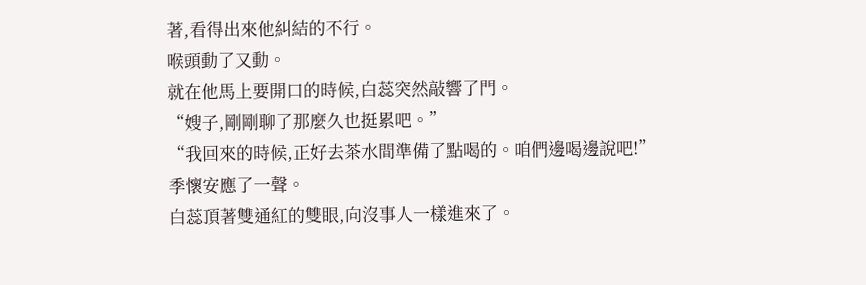著,看得出來他糾結的不行。
喉頭動了又動。
就在他馬上要開口的時候,白蕊突然敲響了門。
“嫂子,剛剛聊了那麼久也挺累吧。”
“我回來的時候,正好去茶水間準備了點喝的。咱們邊喝邊說吧!”
季懷安應了一聲。
白蕊頂著雙通紅的雙眼,向沒事人一樣進來了。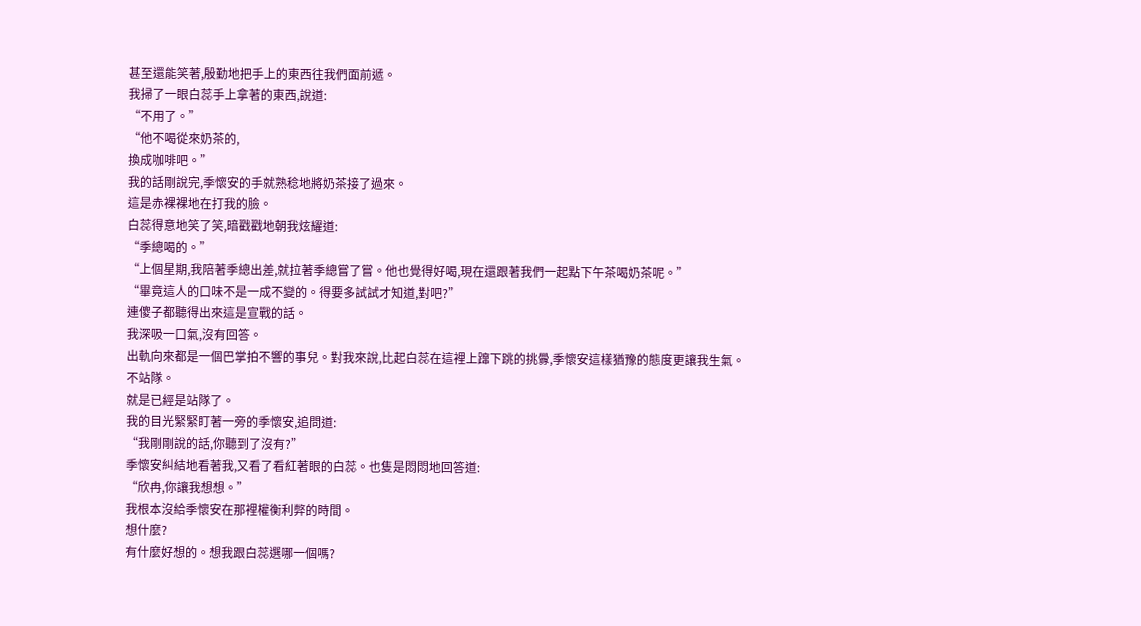甚至還能笑著,殷勤地把手上的東西往我們面前遞。
我掃了一眼白蕊手上拿著的東西,說道:
“不用了。”
“他不喝從來奶茶的,
換成咖啡吧。”
我的話剛說完,季懷安的手就熟稔地將奶茶接了過來。
這是赤裸裸地在打我的臉。
白蕊得意地笑了笑,暗戳戳地朝我炫耀道:
“季總喝的。”
“上個星期,我陪著季總出差,就拉著季總嘗了嘗。他也覺得好喝,現在還跟著我們一起點下午茶喝奶茶呢。”
“畢竟這人的口味不是一成不變的。得要多試試才知道,對吧?”
連傻子都聽得出來這是宣戰的話。
我深吸一口氣,沒有回答。
出軌向來都是一個巴掌拍不響的事兒。對我來說,比起白蕊在這裡上蹿下跳的挑釁,季懷安這樣猶豫的態度更讓我生氣。
不站隊。
就是已經是站隊了。
我的目光緊緊盯著一旁的季懷安,追問道:
“我剛剛說的話,你聽到了沒有?”
季懷安糾結地看著我,又看了看紅著眼的白蕊。也隻是悶悶地回答道:
“欣冉,你讓我想想。”
我根本沒給季懷安在那裡權衡利弊的時間。
想什麼?
有什麼好想的。想我跟白蕊選哪一個嗎?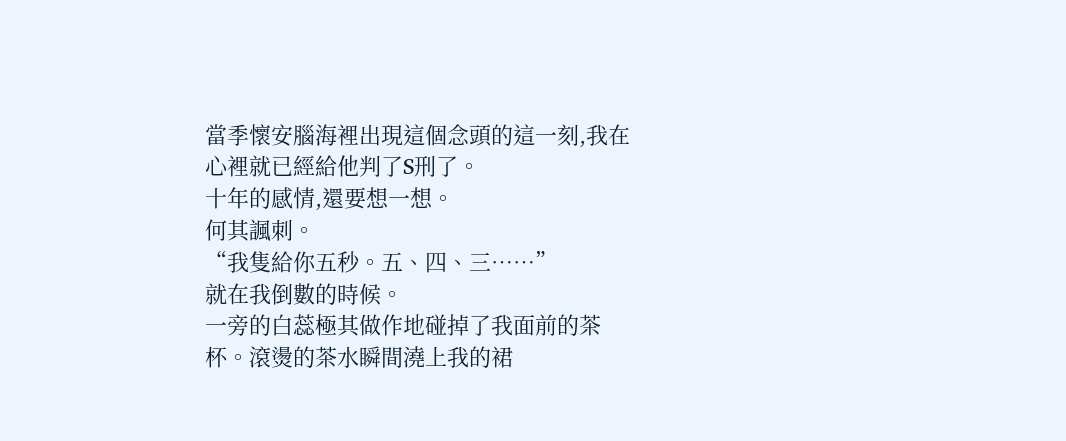當季懷安腦海裡出現這個念頭的這一刻,我在心裡就已經給他判了S刑了。
十年的感情,還要想一想。
何其諷刺。
“我隻給你五秒。五、四、三……”
就在我倒數的時候。
一旁的白蕊極其做作地碰掉了我面前的茶杯。滾燙的茶水瞬間澆上我的裙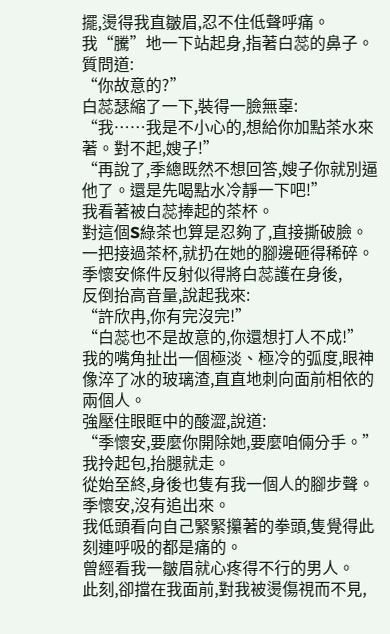擺,燙得我直皺眉,忍不住低聲呼痛。
我“騰”地一下站起身,指著白蕊的鼻子。質問道:
“你故意的?”
白蕊瑟縮了一下,裝得一臉無辜:
“我……我是不小心的,想給你加點茶水來著。對不起,嫂子!”
“再說了,季總既然不想回答,嫂子你就別逼他了。還是先喝點水冷靜一下吧!”
我看著被白蕊捧起的茶杯。
對這個S綠茶也算是忍夠了,直接撕破臉。
一把接過茶杯,就扔在她的腳邊砸得稀碎。
季懷安條件反射似得將白蕊護在身後,
反倒抬高音量,說起我來:
“許欣冉,你有完沒完!”
“白蕊也不是故意的,你還想打人不成!”
我的嘴角扯出一個極淡、極冷的弧度,眼神像淬了冰的玻璃渣,直直地刺向面前相依的兩個人。
強壓住眼眶中的酸澀,說道:
“季懷安,要麼你開除她,要麼咱倆分手。”
我拎起包,抬腿就走。
從始至終,身後也隻有我一個人的腳步聲。
季懷安,沒有追出來。
我低頭看向自己緊緊攥著的拳頭,隻覺得此刻連呼吸的都是痛的。
曾經看我一皺眉就心疼得不行的男人。
此刻,卻擋在我面前,對我被燙傷視而不見,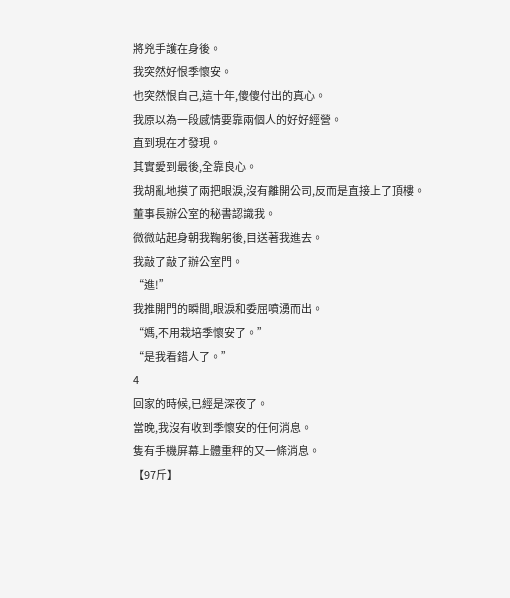將兇手護在身後。
我突然好恨季懷安。
也突然恨自己,這十年,傻傻付出的真心。
我原以為一段感情要靠兩個人的好好經營。
直到現在才發現。
其實愛到最後,全靠良心。
我胡亂地摸了兩把眼淚,沒有離開公司,反而是直接上了頂樓。
董事長辦公室的秘書認識我。
微微站起身朝我鞠躬後,目送著我進去。
我敲了敲了辦公室門。
“進!”
我推開門的瞬間,眼淚和委屈噴湧而出。
“媽,不用栽培季懷安了。”
“是我看錯人了。”
4
回家的時候,已經是深夜了。
當晚,我沒有收到季懷安的任何消息。
隻有手機屏幕上體重秤的又一條消息。
【97斤】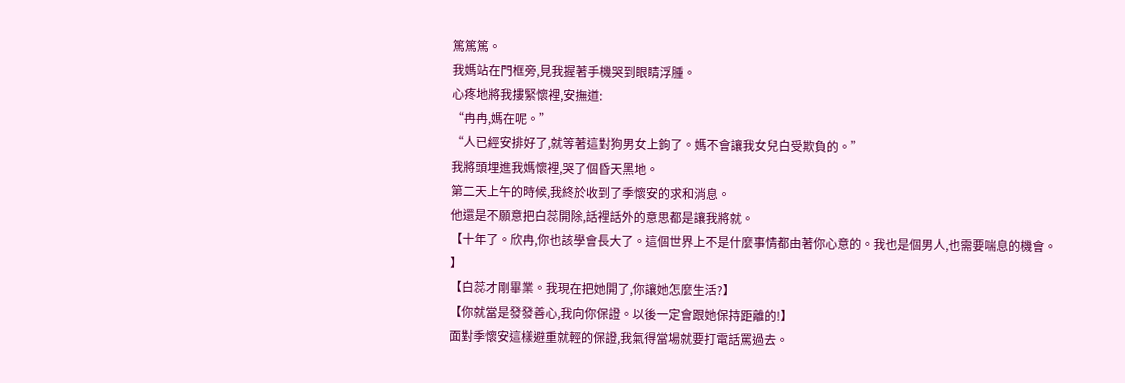篤篤篤。
我媽站在門框旁,見我握著手機哭到眼睛浮腫。
心疼地將我摟緊懷裡,安撫道:
“冉冉,媽在呢。”
“人已經安排好了,就等著這對狗男女上鉤了。媽不會讓我女兒白受欺負的。”
我將頭埋進我媽懷裡,哭了個昏天黑地。
第二天上午的時候,我終於收到了季懷安的求和消息。
他還是不願意把白蕊開除,話裡話外的意思都是讓我將就。
【十年了。欣冉,你也該學會長大了。這個世界上不是什麼事情都由著你心意的。我也是個男人,也需要喘息的機會。
】
【白蕊才剛畢業。我現在把她開了,你讓她怎麼生活?】
【你就當是發發善心,我向你保證。以後一定會跟她保持距離的!】
面對季懷安這樣避重就輕的保證,我氣得當場就要打電話罵過去。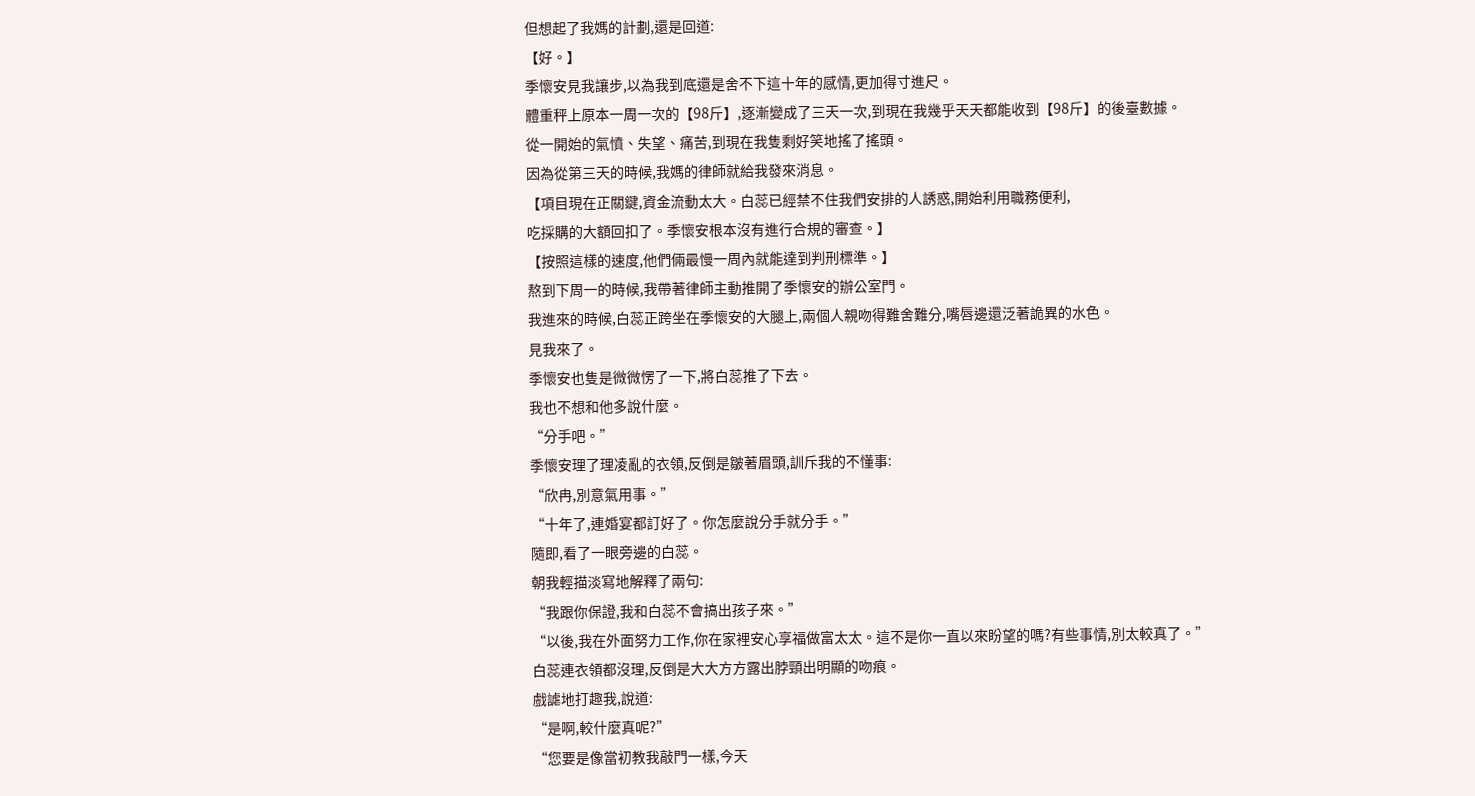但想起了我媽的計劃,還是回道:
【好。】
季懷安見我讓步,以為我到底還是舍不下這十年的感情,更加得寸進尺。
體重秤上原本一周一次的【98斤】,逐漸變成了三天一次,到現在我幾乎天天都能收到【98斤】的後臺數據。
從一開始的氣憤、失望、痛苦,到現在我隻剩好笑地搖了搖頭。
因為從第三天的時候,我媽的律師就給我發來消息。
【項目現在正關鍵,資金流動太大。白蕊已經禁不住我們安排的人誘惑,開始利用職務便利,
吃採購的大額回扣了。季懷安根本沒有進行合規的審查。】
【按照這樣的速度,他們倆最慢一周內就能達到判刑標準。】
熬到下周一的時候,我帶著律師主動推開了季懷安的辦公室門。
我進來的時候,白蕊正跨坐在季懷安的大腿上,兩個人親吻得難舍難分,嘴唇邊還泛著詭異的水色。
見我來了。
季懷安也隻是微微愣了一下,將白蕊推了下去。
我也不想和他多說什麼。
“分手吧。”
季懷安理了理凌亂的衣領,反倒是皺著眉頭,訓斥我的不懂事:
“欣冉,別意氣用事。”
“十年了,連婚宴都訂好了。你怎麼說分手就分手。”
隨即,看了一眼旁邊的白蕊。
朝我輕描淡寫地解釋了兩句:
“我跟你保證,我和白蕊不會搞出孩子來。”
“以後,我在外面努力工作,你在家裡安心享福做富太太。這不是你一直以來盼望的嗎?有些事情,別太較真了。”
白蕊連衣領都沒理,反倒是大大方方露出脖頸出明顯的吻痕。
戲謔地打趣我,說道:
“是啊,較什麼真呢?”
“您要是像當初教我敲門一樣,今天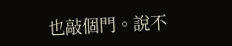也敲個門。說不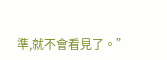準,就不會看見了。”